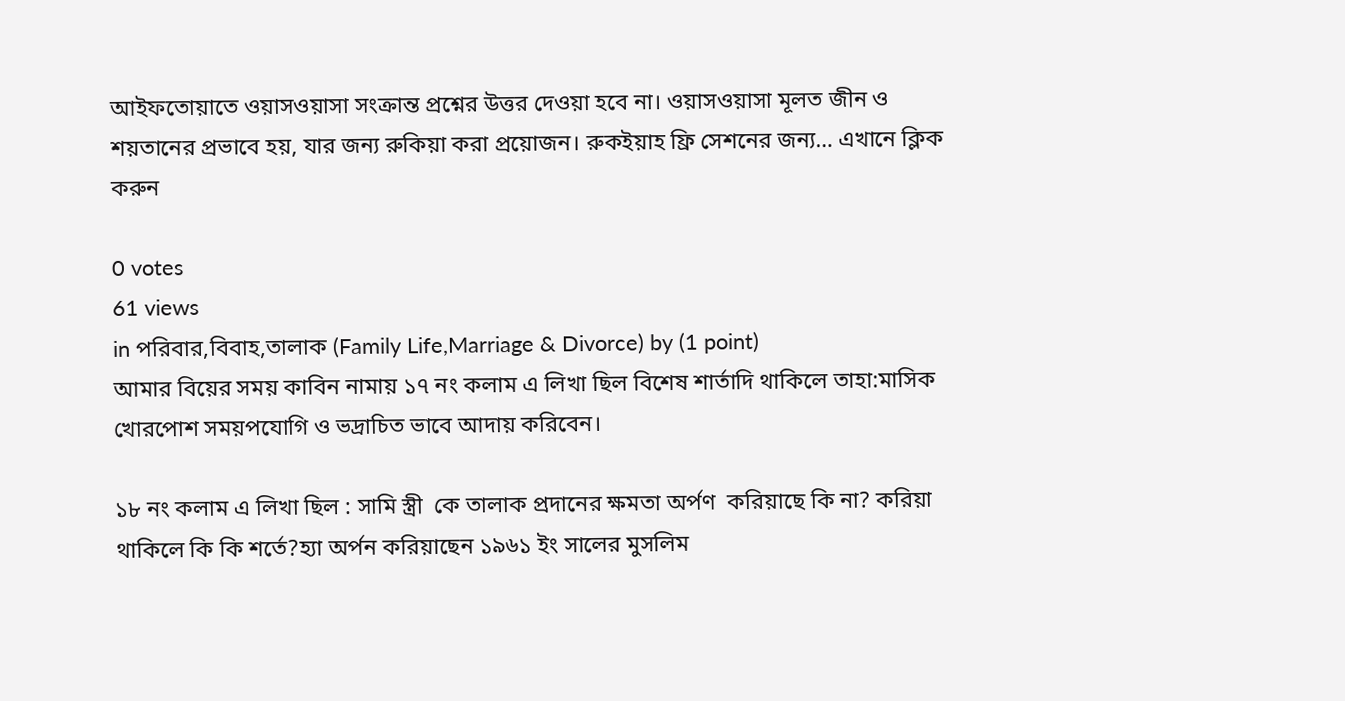আইফতোয়াতে ওয়াসওয়াসা সংক্রান্ত প্রশ্নের উত্তর দেওয়া হবে না। ওয়াসওয়াসা মূলত জীন ও শয়তানের প্রভাবে হয়, যার জন্য রুকিয়া করা প্রয়োজন। রুকইয়াহ ফ্রি সেশনের জন্য… এখানে ক্লিক করুন

0 votes
61 views
in পরিবার,বিবাহ,তালাক (Family Life,Marriage & Divorce) by (1 point)
আমার বিয়ের সময় কাবিন নামায় ১৭ নং কলাম এ লিখা ছিল বিশেষ শার্তাদি থাকিলে তাহা:মাসিক খোরপোশ সময়পযোগি ও ভদ্রাচিত ভাবে আদায় করিবেন।

১৮ নং কলাম এ লিখা ছিল : সামি স্ত্রী  কে তালাক প্রদানের ক্ষমতা অর্পণ  করিয়াছে কি না? করিয়া থাকিলে কি কি শর্তে?হ্যা অর্পন করিয়াছেন ১৯৬১ ইং সালের মুসলিম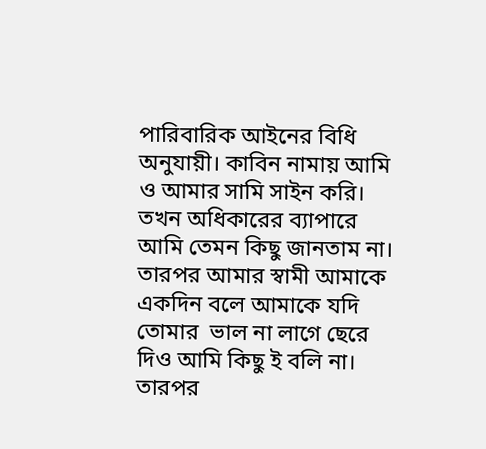পারিবারিক আইনের বিধি অনুযায়ী। কাবিন নামায় আমি ও আমার সামি সাইন করি। তখন অধিকারের ব্যাপারে আমি তেমন কিছু জানতাম না।  তারপর আমার স্বামী আমাকে একদিন বলে আমাকে যদি তোমার  ভাল না লাগে ছেরে দিও আমি কিছু ই বলি না।
তারপর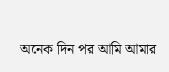অনেক দিন পর আমি আমার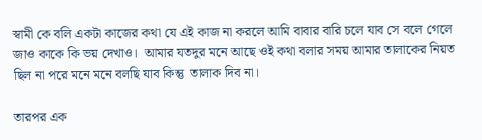স্বামী কে বলি একটা কাজের কথা যে এই কাজ না করলে আমি বাবার বারি চলে যাব সে বলে গেলে জাও কাকে কি ভয় দেখাও।  আমার যতদুর মনে আছে ওই কথা বলার সময় আমার তালাকের নিয়ত ছিল না পরে মনে মনে বলছি যাব কিন্তু  তালাক দিব না।

তারপর এক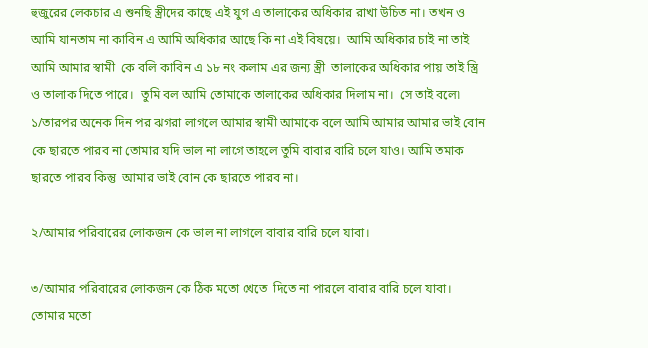হুজুরের লেকচার এ শুনছি স্ত্রীদের কাছে এই যুগ এ তালাকের অধিকার রাখা উচিত না। তখন ও আমি যানতাম না কাবিন এ আমি অধিকার আছে কি না এই বিষয়ে।  আমি অধিকার চাই না তাই  আমি আমার স্বামী  কে বলি কাবিন এ ১৮ নং কলাম এর জন্য স্ত্রী  তালাকের অধিকার পায় তাই স্ত্রি ও তালাক দিতে পারে।  তুমি বল আমি তোমাকে তালাকের অধিকার দিলাম না।  সে তাই বলে৷
১/তারপর অনেক দিন পর ঝগরা লাগলে আমার স্বামী আমাকে বলে আমি আমার আমার ভাই বোন কে ছারতে পারব না তোমার যদি ভাল না লাগে তাহলে তুমি বাবার বারি চলে যাও। আমি তমাক ছারতে পারব কিন্তু  আমার ভাই বোন কে ছারতে পারব না।

২/আমার পরিবারের লোকজন কে ভাল না লাগলে বাবার বারি চলে যাবা।

৩/আমার পরিবারের লোকজন কে ঠিক মতো খেতে  দিতে না পারলে বাবার বারি চলে যাবা।  তোমার মতো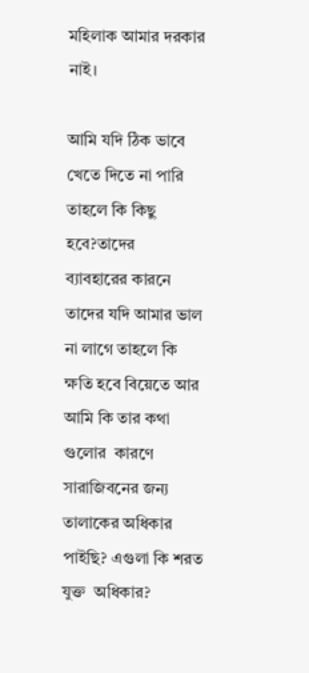মহিলাক আমার দরকার নাই।

আমি যদি ঠিক ভাবে খেতে দিতে না পারি  তাহলে কি কিছু হবে?তাদের
ব্যাবহারের কারনে তাদের যদি আমার ভাল না লাগে তাহলে কি ক্ষতি হবে বিয়েতে আর আমি কি তার কথা গুলোর  কারণে  সারাজিবনের জন্য তালাকের অধিকার পাইছি? এগুলা কি শরত যুক্ত  অধিকার?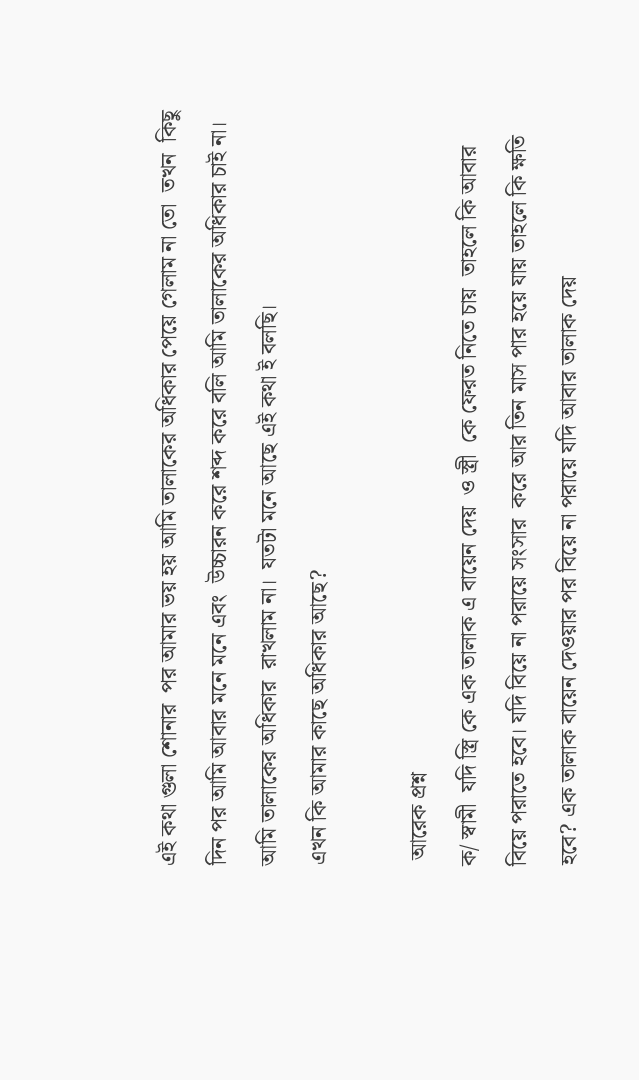এই কথা গুলা শোনার  পর আমার ভয় হয় আমি তালাকের অধিকার পেয়ে গেলাম না তো  তখন  কিছু দিন পর আমি আবার মনে মনে এবং  উচ্চারন করে শব্দ করে বলি আমি তালাকের অধিকার চাই না। আমি তালাকের অধিকার  রাখলাম না।  যতটা মনে আছে এই কথা ই বলছি।
এখন কি আমার কাছে অধিকার আছে?

 আরেক প্রশ্ন
ক/ স্বামী  যদি স্ত্রি কে এক তালাক এ বায়েন দেয়  ও স্ত্রী  কে ফেরত নিতে চায়  তাহলে কি আবার বিয়ে পরাতে হবে। যদি বিয়ে না পরায়ে সংসার  করে আর তিন মাস পার হয়ে যায় তাহলে কি ক্ষতি  হবে? এক তালাক বায়েন দেওয়ার পর বিয়ে না পরায়ে যদি আবার তালাক দেয়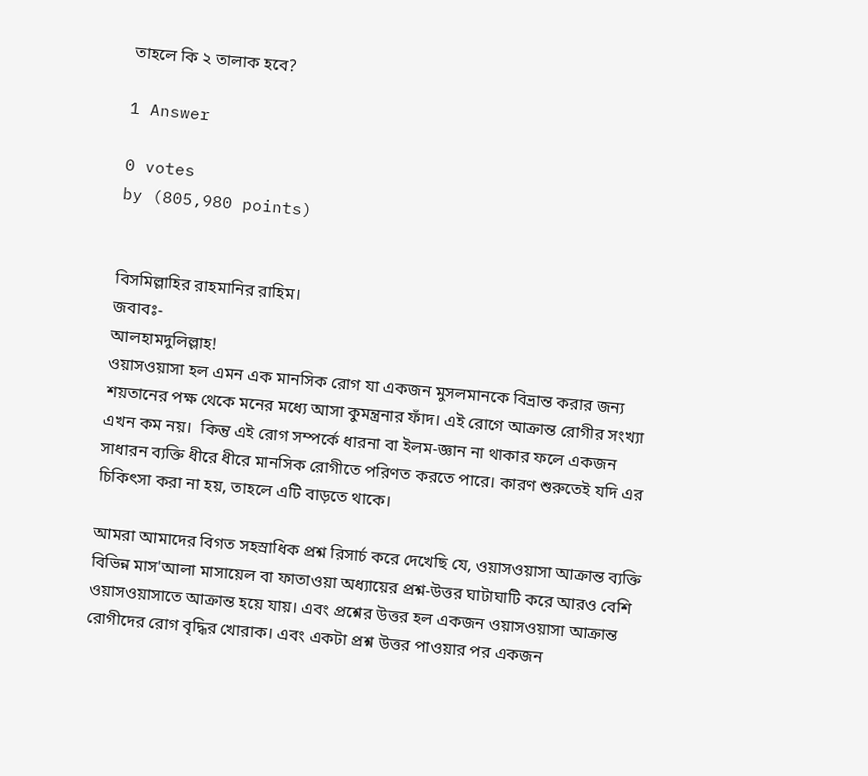তাহলে কি ২ তালাক হবে?

1 Answer

0 votes
by (805,980 points)


বিসমিল্লাহির রাহমানির রাহিম।
জবাবঃ-
আলহামদুলিল্লাহ!
ওয়াসওয়াসা হল এমন এক মানসিক রোগ যা একজন মুসলমানকে বিভ্রান্ত করার জন্য শয়তানের পক্ষ থেকে মনের মধ্যে আসা কুমন্ত্রনার ফাঁদ। এই রোগে আক্রান্ত রোগীর সংখ্যা এখন কম নয়।  কিন্তু এই রোগ সম্পর্কে ধারনা বা ইলম-জ্ঞান না থাকার ফলে একজন সাধারন ব্যক্তি ধীরে ধীরে মানসিক রোগীতে পরিণত করতে পারে। কারণ শুরুতেই যদি এর চিকিৎসা করা না হয়, তাহলে এটি বাড়তে থাকে।

আমরা আমাদের বিগত সহস্রাধিক প্রশ্ন রিসার্চ করে দেখেছি যে, ওয়াসওয়াসা আক্রান্ত ব্যক্তি বিভিন্ন মাস'আলা মাসায়েল বা ফাতাওয়া অধ্যায়ের প্রশ্ন-উত্তর ঘাটাঘাটি করে আরও বেশি ওয়াসওয়াসাতে আক্রান্ত হয়ে যায়। এবং প্রশ্নের উত্তর হল একজন ওয়াসওয়াসা আক্রান্ত রোগীদের রোগ বৃদ্ধির খোরাক। এবং একটা প্রশ্ন উত্তর পাওয়ার পর একজন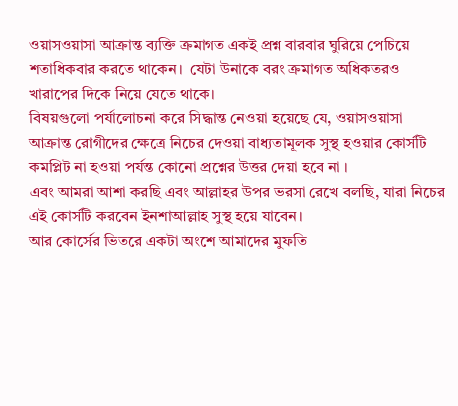ওয়াসওয়াসা আক্রান্ত ব্যক্তি ক্রমাগত একই প্রশ্ন বারবার ঘুরিয়ে পেচিয়ে শতাধিকবার করতে থাকেন।  যেটা উনাকে বরং ক্রমাগত অধিকতরও খারাপের দিকে নিয়ে যেতে থাকে।
বিষয়গুলো পর্যালোচনা করে সিদ্ধান্ত নেওয়া হয়েছে যে, ওয়াসওয়াসা আক্রান্ত রোগীদের ক্ষেত্রে নিচের দেওয়া বাধ্যতামূলক সুস্থ হওয়ার কোর্সটি কমপ্লিট না হওয়া পর্যন্ত কোনো প্রশ্নের উত্তর দেয়া হবে না ।
এবং আমরা আশা করছি এবং আল্লাহর উপর ভরসা রেখে বলছি, যারা নিচের এই কোর্সটি করবেন ইনশাআল্লাহ সুস্থ হয়ে যাবেন।
আর কোর্সের ভিতরে একটা অংশে আমাদের মুফতি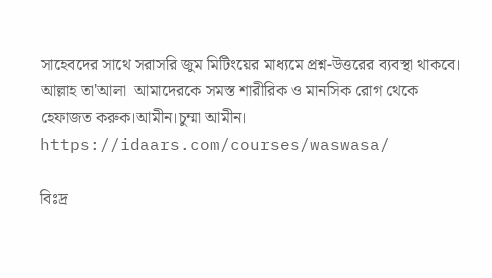সাহেবদের সাথে সরাসরি জুম মিটিংয়ের মাধ্যমে প্রশ্ন-উত্তরের ব্যবস্থা থাকবে। আল্লাহ তা'আলা  আমাদেরকে সমস্ত শারীরিক ও মানসিক রোগ থেকে হেফাজত করুক।আমীন।চুম্মা আমীন।
https://idaars.com/courses/waswasa/

বিঃদ্র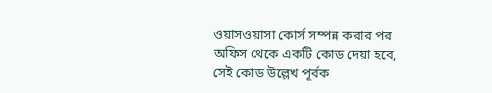ওয়াসওয়াসা কোর্স সম্পন্ন করার পর অফিস থেকে একটি কোড দেয়া হবে, সেই কোড উল্লেখ পূর্বক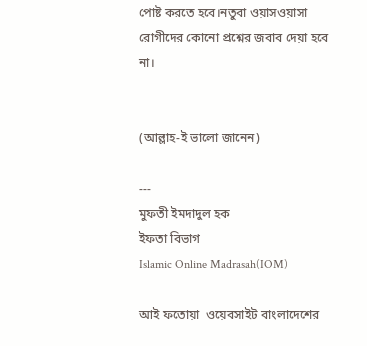পোষ্ট করতে হবে।নতুবা ওয়াসওয়াসা রোগীদের কোনো প্রশ্নের জবাব দেয়া হবে না।


(আল্লাহ-ই ভালো জানেন)

---
মুফতী ইমদাদুল হক
ইফতা বিভাগ
Islamic Online Madrasah(IOM)

আই ফতোয়া  ওয়েবসাইট বাংলাদেশের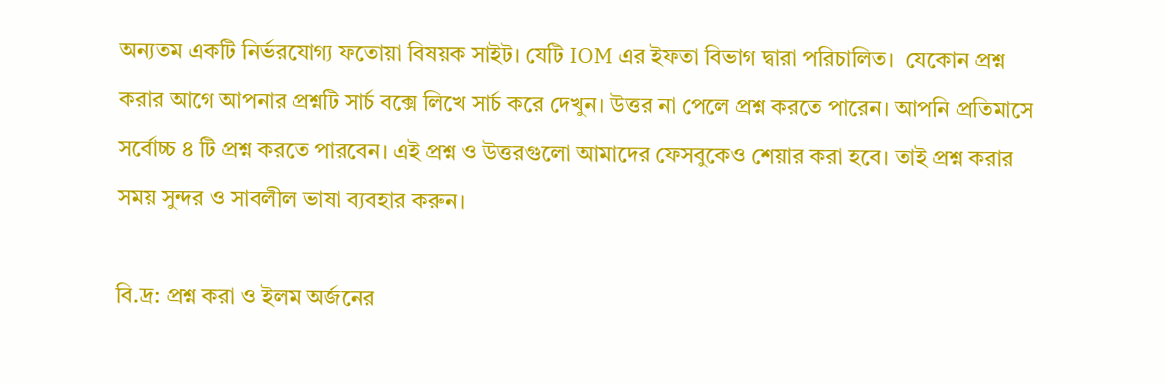অন্যতম একটি নির্ভরযোগ্য ফতোয়া বিষয়ক সাইট। যেটি IOM এর ইফতা বিভাগ দ্বারা পরিচালিত।  যেকোন প্রশ্ন করার আগে আপনার প্রশ্নটি সার্চ বক্সে লিখে সার্চ করে দেখুন। উত্তর না পেলে প্রশ্ন করতে পারেন। আপনি প্রতিমাসে সর্বোচ্চ ৪ টি প্রশ্ন করতে পারবেন। এই প্রশ্ন ও উত্তরগুলো আমাদের ফেসবুকেও শেয়ার করা হবে। তাই প্রশ্ন করার সময় সুন্দর ও সাবলীল ভাষা ব্যবহার করুন।

বি.দ্র: প্রশ্ন করা ও ইলম অর্জনের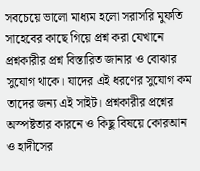সবচেয়ে ভালো মাধ্যম হলো সরাসরি মুফতি সাহেবের কাছে গিয়ে প্রশ্ন করা যেখানে প্রশ্নকারীর প্রশ্ন বিস্তারিত জানার ও বোঝার সুযোগ থাকে। যাদের এই ধরণের সুযোগ কম তাদের জন্য এই সাইট। প্রশ্নকারীর প্রশ্নের অস্পষ্টতার কারনে ও কিছু বিষয়ে কোরআন ও হাদীসের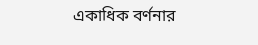একাধিক বর্ণনার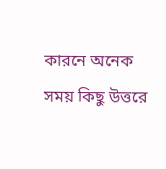কারনে অনেক সময় কিছু উত্তরে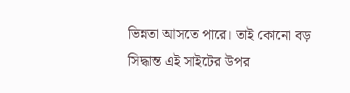ভিন্নতা আসতে পারে। তাই কোনো বড় সিদ্ধান্ত এই সাইটের উপর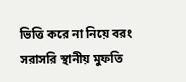ভিত্তি করে না নিয়ে বরং সরাসরি স্থানীয় মুফতি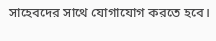সাহেবদের সাথে যোগাযোগ করতে হবে।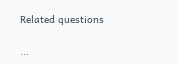Related questions

...